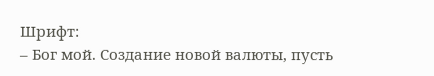Шрифт:
– Бог мой. Создание новой валюты, пусть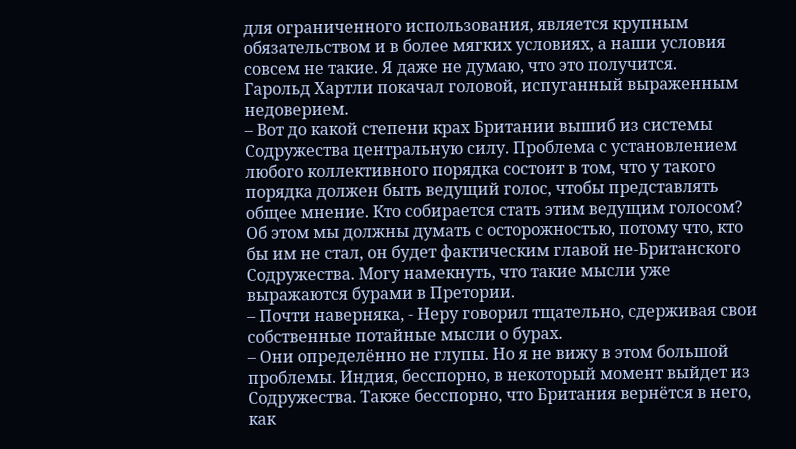для ограниченного использования, является крупным обязательством и в более мягких условиях, а наши условия совсем не такие. Я даже не думаю, что это получится.
Гарольд Хартли покачал головой, испуганный выраженным недоверием.
– Вот до какой степени крах Британии вышиб из системы Содружества центральную силу. Проблема с установлением любого коллективного порядка состоит в том, что у такого порядка должен быть ведущий голос, чтобы представлять общее мнение. Кто собирается стать этим ведущим голосом? Об этом мы должны думать с осторожностью, потому что, кто бы им не стал, он будет фактическим главой не-Британского Содружества. Могу намекнуть, что такие мысли уже выражаются бурами в Претории.
– Почти наверняка, - Неру говорил тщательно, сдерживая свои собственные потайные мысли о бурах.
– Они определённо не глупы. Но я не вижу в этом большой проблемы. Индия, бесспорно, в некоторый момент выйдет из Содружества. Также бесспорно, что Британия вернётся в него, как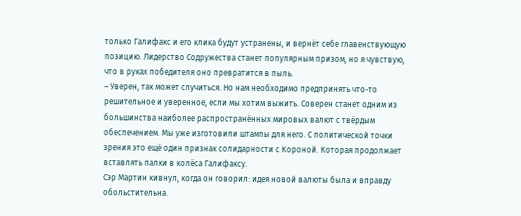только Галифакс и его клика будут устранены, и вернёт себе главенствующую позицию. Лидерство Содружества станет популярным призом, но я чувствую, что в руках победителя оно превратится в пыль.
– Уверен, так может случиться. Но нам необходимо предпринять что-то решительное и уверенное, если мы хотим выжить. Соверен станет одним из большинства наиболее распространённых мировых валют с твёрдым обеспечением. Мы уже изготовили штампы для него. С политической точки зрения это ещё один признак солидарности с Короной. Которая продолжает вставлять палки в колёса Галифаксу.
Сэр Мартин кивнул, когда он говорил: идея новой валюты была и вправду обольстительна.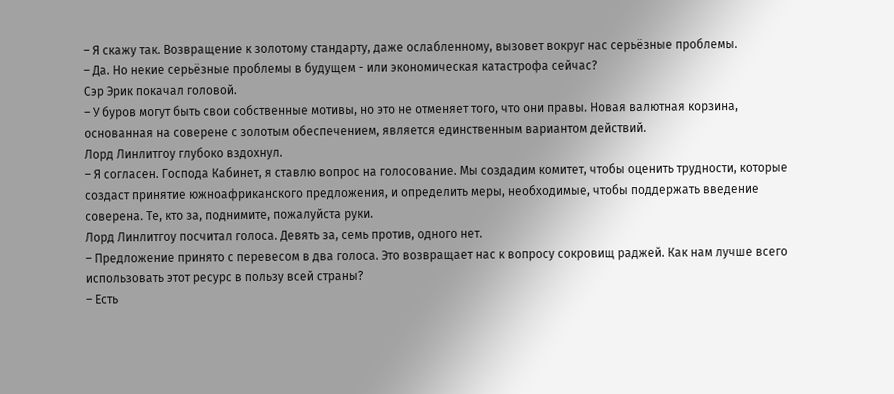– Я скажу так. Возвращение к золотому стандарту, даже ослабленному, вызовет вокруг нас серьёзные проблемы.
– Да. Но некие серьёзные проблемы в будущем - или экономическая катастрофа сейчас?
Сэр Эрик покачал головой.
– У буров могут быть свои собственные мотивы, но это не отменяет того, что они правы. Новая валютная корзина, основанная на соверене с золотым обеспечением, является единственным вариантом действий.
Лорд Линлитгоу глубоко вздохнул.
– Я согласен. Господа Кабинет, я ставлю вопрос на голосование. Мы создадим комитет, чтобы оценить трудности, которые создаст принятие южноафриканского предложения, и определить меры, необходимые, чтобы поддержать введение соверена. Те, кто за, поднимите, пожалуйста руки.
Лорд Линлитгоу посчитал голоса. Девять за, семь против, одного нет.
– Предложение принято с перевесом в два голоса. Это возвращает нас к вопросу сокровищ раджей. Как нам лучше всего использовать этот ресурс в пользу всей страны?
– Есть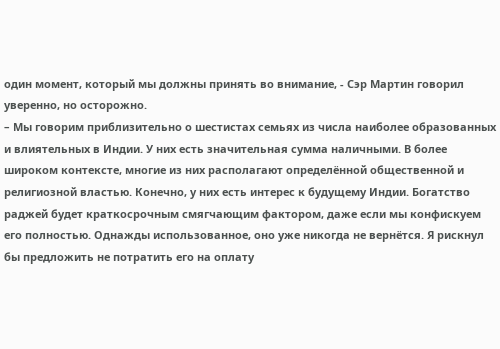один момент, который мы должны принять во внимание, - Сэр Мартин говорил уверенно, но осторожно.
– Мы говорим приблизительно о шестистах семьях из числа наиболее образованных и влиятельных в Индии. У них есть значительная сумма наличными. В более широком контексте, многие из них располагают определённой общественной и религиозной властью. Конечно, у них есть интерес к будущему Индии. Богатство раджей будет краткосрочным смягчающим фактором, даже если мы конфискуем его полностью. Однажды использованное, оно уже никогда не вернётся. Я рискнул бы предложить не потратить его на оплату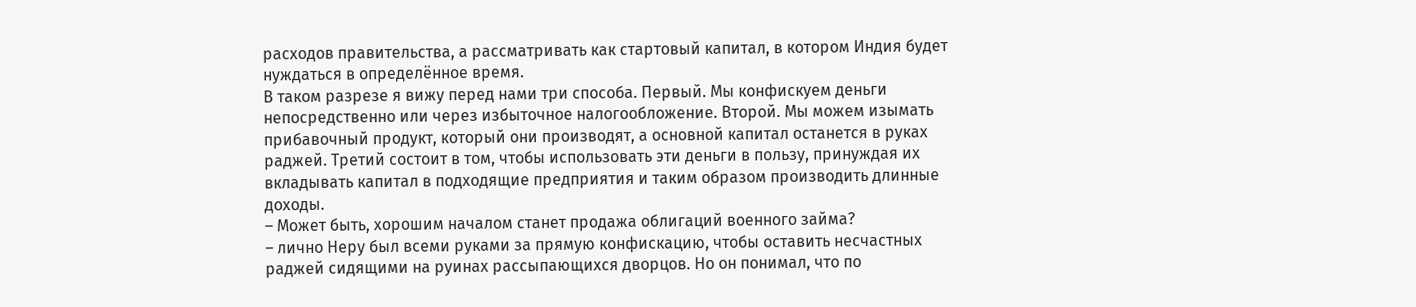расходов правительства, а рассматривать как стартовый капитал, в котором Индия будет нуждаться в определённое время.
В таком разрезе я вижу перед нами три способа. Первый. Мы конфискуем деньги непосредственно или через избыточное налогообложение. Второй. Мы можем изымать прибавочный продукт, который они производят, а основной капитал останется в руках раджей. Третий состоит в том, чтобы использовать эти деньги в пользу, принуждая их вкладывать капитал в подходящие предприятия и таким образом производить длинные доходы.
– Может быть, хорошим началом станет продажа облигаций военного займа?
– лично Неру был всеми руками за прямую конфискацию, чтобы оставить несчастных раджей сидящими на руинах рассыпающихся дворцов. Но он понимал, что по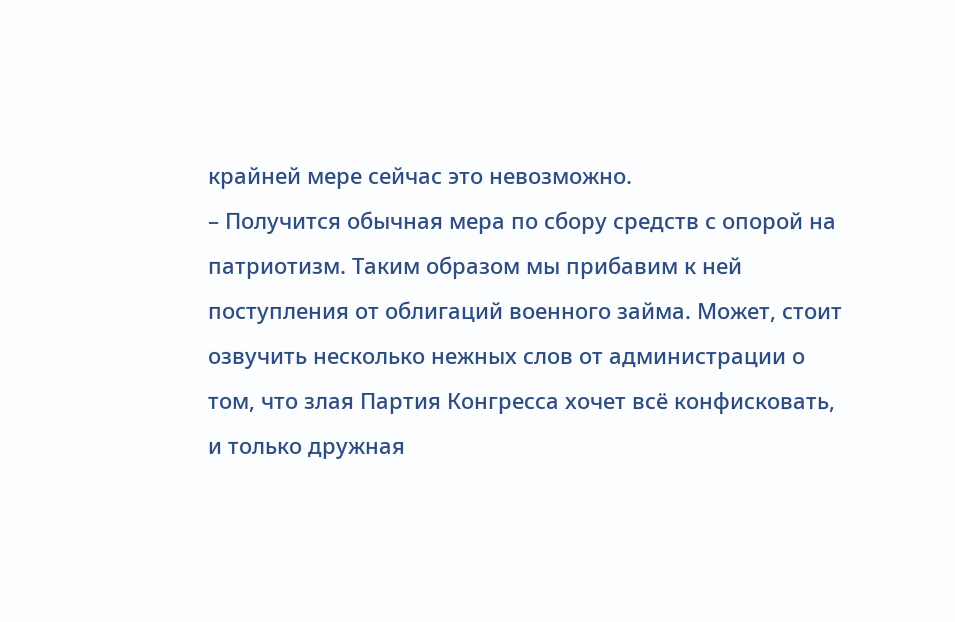крайней мере сейчас это невозможно.
– Получится обычная мера по сбору средств с опорой на патриотизм. Таким образом мы прибавим к ней поступления от облигаций военного займа. Может, стоит озвучить несколько нежных слов от администрации о том, что злая Партия Конгресса хочет всё конфисковать, и только дружная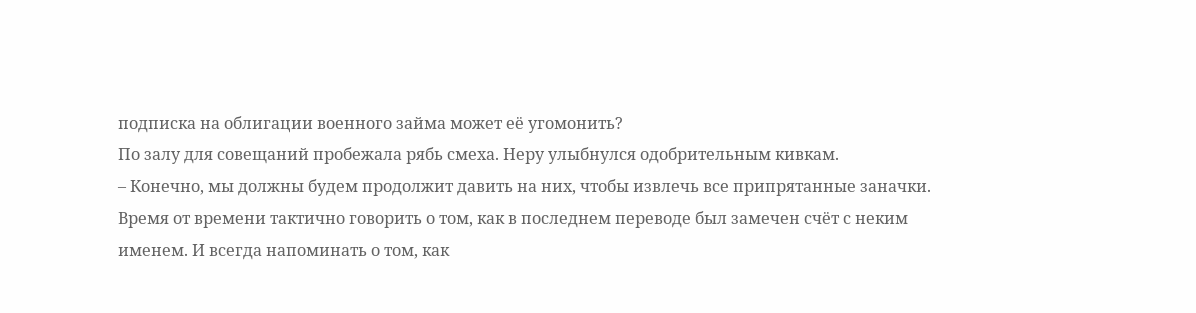подписка на облигации военного займа может её угомонить?
По залу для совещаний пробежала рябь смеха. Неру улыбнулся одобрительным кивкам.
– Конечно, мы должны будем продолжит давить на них, чтобы извлечь все припрятанные заначки. Время от времени тактично говорить о том, как в последнем переводе был замечен счёт с неким именем. И всегда напоминать о том, как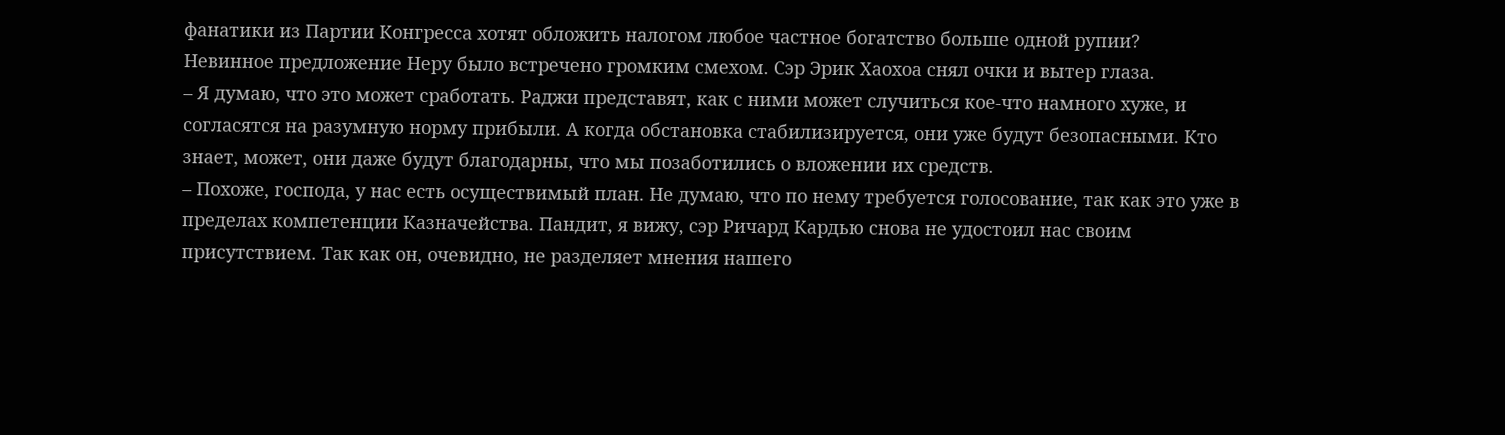фанатики из Партии Конгресса хотят обложить налогом любое частное богатство больше одной рупии?
Невинное предложение Неру было встречено громким смехом. Сэр Эрик Хаохоа снял очки и вытер глаза.
– Я думаю, что это может сработать. Раджи представят, как с ними может случиться кое-что намного хуже, и согласятся на разумную норму прибыли. А когда обстановка стабилизируется, они уже будут безопасными. Кто знает, может, они даже будут благодарны, что мы позаботились о вложении их средств.
– Похоже, господа, у нас есть осуществимый план. Не думаю, что по нему требуется голосование, так как это уже в пределах компетенции Казначейства. Пандит, я вижу, сэр Ричард Кардью снова не удостоил нас своим присутствием. Так как он, очевидно, не разделяет мнения нашего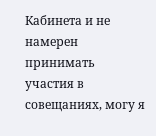Кабинета и не намерен принимать участия в совещаниях, могу я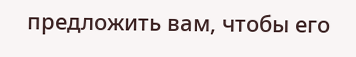предложить вам, чтобы его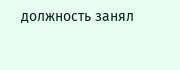должность занял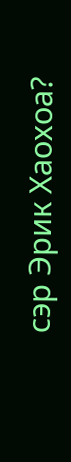сэр Эрик Хаохоа?